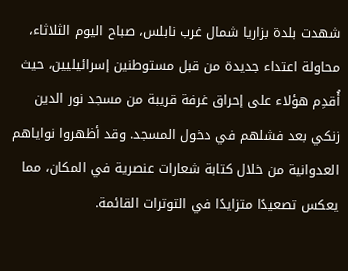شهدت بلدة بزاريا شمال غرب نابلس، صباح اليوم الثلاثاء، محاولة اعتداء جديدة من قبل مستوطنين إسرائيليين، حيث أُقدِم هؤلاء على إحراق غرفة قريبة من مسجد نور الدين زنكي بعد فشلهم في دخول المسجد. وقد أظهروا نواياهم العدوانية من خلال كتابة شعارات عنصرية في المكان، مما يعكس تصعيدًا متزايدًا في التوترات القائمة.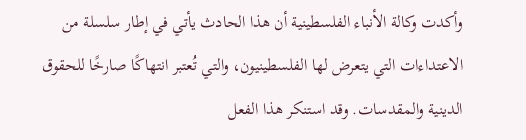وأكدت وكالة الأنباء الفلسطينية أن هذا الحادث يأتي في إطار سلسلة من الاعتداءات التي يتعرض لها الفلسطينيون، والتي تُعتبر انتهاكًا صارخًا للحقوق الدينية والمقدسات. وقد استنكر هذا الفعل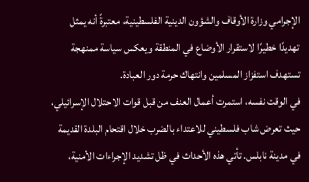الإجرامي وزارة الأوقاف والشؤون الدينية الفلسطينية، معتبرةً أنه يمثل تهديدًا خطيرًا لاستقرار الأوضاع في المنطقة ويعكس سياسة ممنهجة تستهدف استفزاز المسلمين وانتهاك حرمة دور العبادة.
في الوقت نفسه، استمرت أعمال العنف من قبل قوات الاحتلال الإسرائيلي، حيث تعرض شاب فلسطيني للاعتداء بالضرب خلال اقتحام البلدة القديمة في مدينة نابلس. تأتي هذه الأحداث في ظل تشديد الإجراءات الأمنية،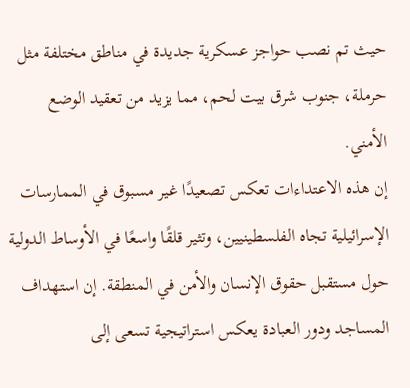حيث تم نصب حواجز عسكرية جديدة في مناطق مختلفة مثل حرملة، جنوب شرق بيت لحم، مما يزيد من تعقيد الوضع الأمني.
إن هذه الاعتداءات تعكس تصعيدًا غير مسبوق في الممارسات الإسرائيلية تجاه الفلسطينيين، وتثير قلقًا واسعًا في الأوساط الدولية حول مستقبل حقوق الإنسان والأمن في المنطقة. إن استهداف المساجد ودور العبادة يعكس استراتيجية تسعى إلى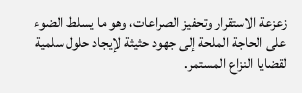زعزعة الاستقرار وتحفيز الصراعات، وهو ما يسلط الضوء على الحاجة الملحة إلى جهود حثيثة لإيجاد حلول سلمية لقضايا النزاع المستمر.